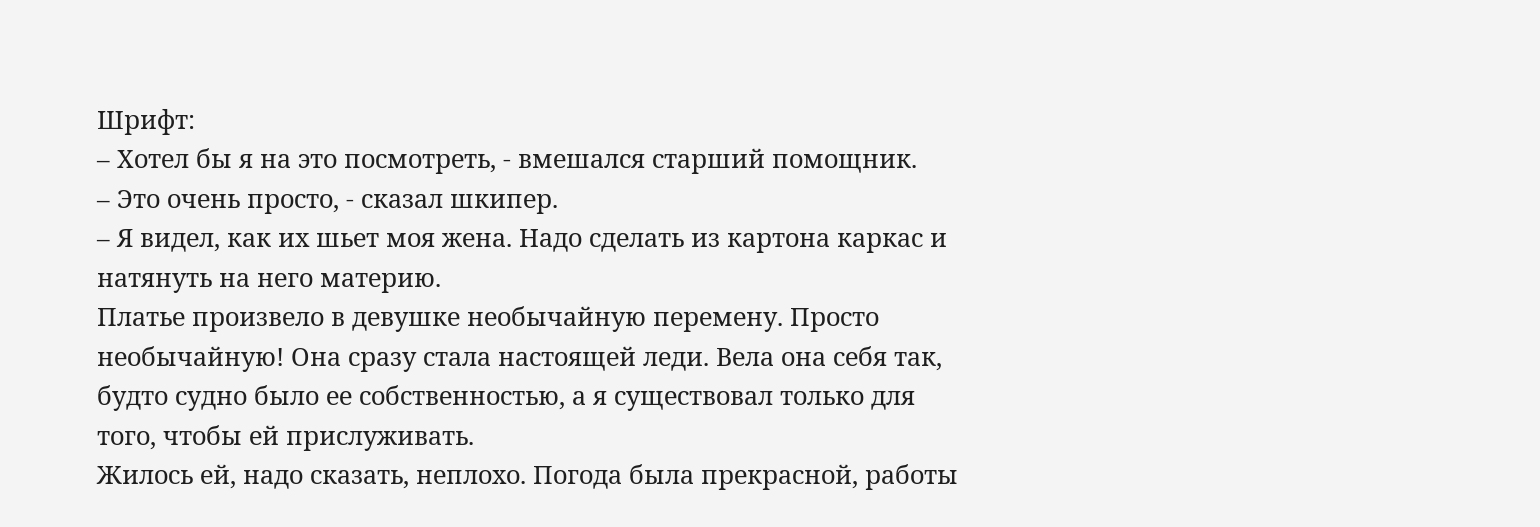Шрифт:
– Хотел бы я на это посмотреть, - вмешался старший помощник.
– Это очень просто, - сказал шкипер.
– Я видел, как их шьет моя жена. Надо сделать из картона каркас и натянуть на него материю.
Платье произвело в девушке необычайную перемену. Просто необычайную! Она сразу стала настоящей леди. Вела она себя так, будто судно было ее собственностью, а я существовал только для того, чтобы ей прислуживать.
Жилось ей, надо сказать, неплохо. Погода была прекрасной, работы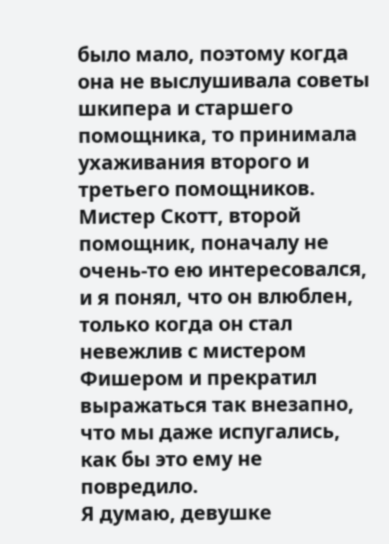было мало, поэтому когда она не выслушивала советы шкипера и старшего помощника, то принимала ухаживания второго и третьего помощников. Мистер Скотт, второй помощник, поначалу не очень-то ею интересовался, и я понял, что он влюблен, только когда он стал невежлив с мистером Фишером и прекратил выражаться так внезапно, что мы даже испугались, как бы это ему не повредило.
Я думаю, девушке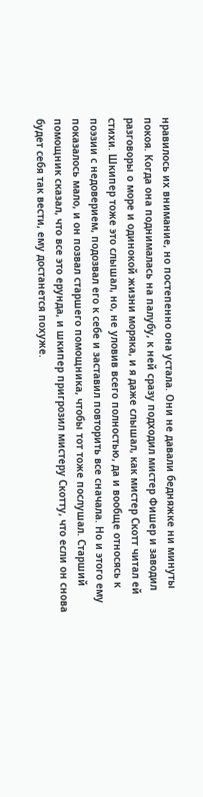нравилось их внимание, но постепенно она устала. Они не давали бедняжке ни минуты покоя. Когда она поднималась на палубу, к ней сразу подходил мистер Фишер и заводил разговоры о море и одинокой жизни моряка, и я даже слышал, как мистер Скотт читал ей стихи. Шкипер тоже это слышал, но, не уловив всего полностью, да и вообще относясь к поэзии с недоверием, подозвал его к себе и заставил повторить все сначала. Но и этого ему показалось мало, и он позвал старшего помощника, чтобы тот тоже послушал. Старший помощник сказал, что все это ерунда, и шкипер пригрозил мистеру Скотту, что если он снова будет себя так вести, ему достанется похуже.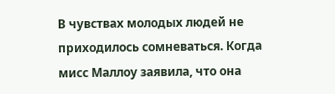В чувствах молодых людей не приходилось сомневаться. Когда мисс Маллоу заявила, что она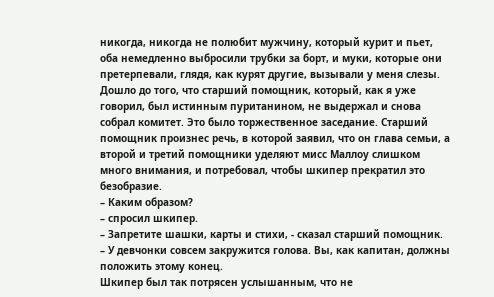никогда, никогда не полюбит мужчину, который курит и пьет, оба немедленно выбросили трубки за борт, и муки, которые они претерпевали, глядя, как курят другие, вызывали у меня слезы.
Дошло до того, что старший помощник, который, как я уже говорил, был истинным пуританином, не выдержал и снова собрал комитет. Это было торжественное заседание. Старший помощник произнес речь, в которой заявил, что он глава семьи, а второй и третий помощники уделяют мисс Маллоу слишком много внимания, и потребовал, чтобы шкипер прекратил это безобразие.
– Каким образом?
– спросил шкипер.
– Запретите шашки, карты и стихи, - сказал старший помощник.
– У девчонки совсем закружится голова. Вы, как капитан, должны положить этому конец.
Шкипер был так потрясен услышанным, что не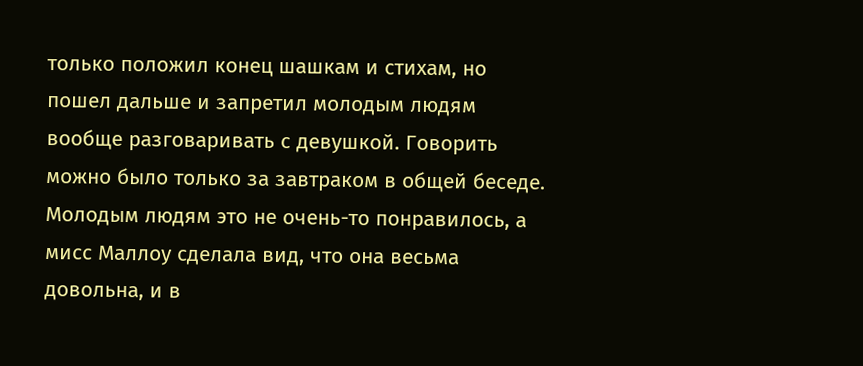только положил конец шашкам и стихам, но пошел дальше и запретил молодым людям вообще разговаривать с девушкой. Говорить можно было только за завтраком в общей беседе.
Молодым людям это не очень-то понравилось, а мисс Маллоу сделала вид, что она весьма довольна, и в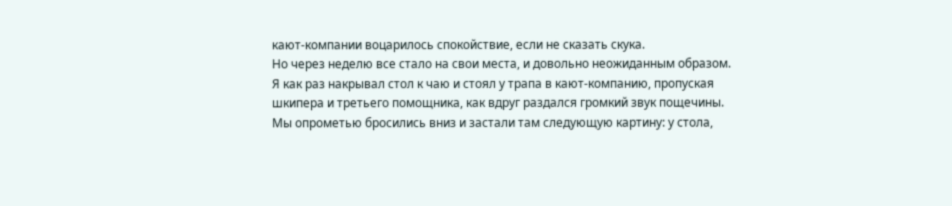кают-компании воцарилось спокойствие, если не сказать скука.
Но через неделю все стало на свои места, и довольно неожиданным образом.
Я как раз накрывал стол к чаю и стоял у трапа в кают-компанию, пропуская шкипера и третьего помощника, как вдруг раздался громкий звук пощечины. Мы опрометью бросились вниз и застали там следующую картину: у стола,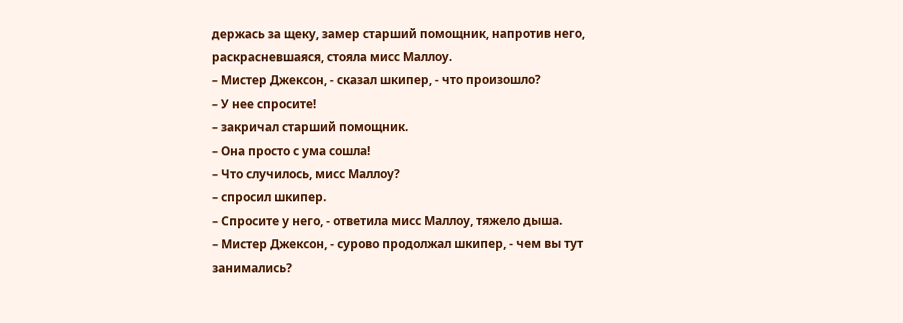держась за щеку, замер старший помощник, напротив него, раскрасневшаяся, стояла мисс Маллоу.
– Мистер Джексон, - сказал шкипер, - что произошло?
– У нее спросите!
– закричал старший помощник.
– Она просто с ума сошла!
– Что случилось, мисс Маллоу?
– спросил шкипер.
– Спросите у него, - ответила мисс Маллоу, тяжело дыша.
– Мистер Джексон, - сурово продолжал шкипер, - чем вы тут занимались?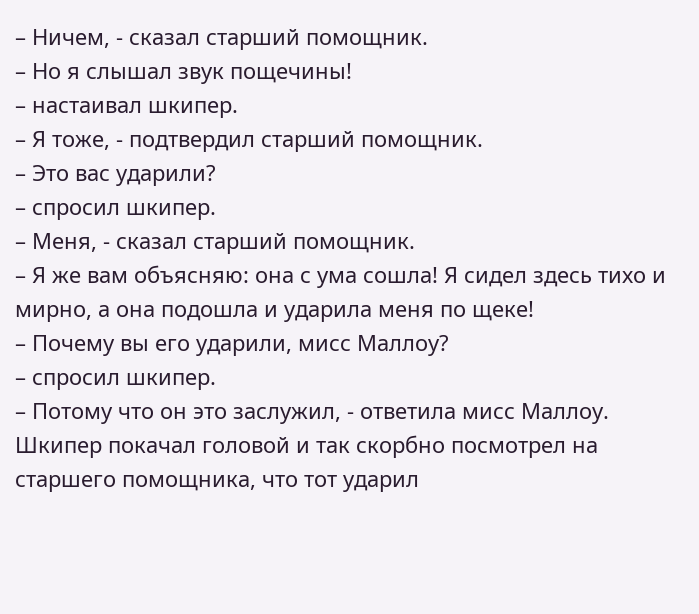– Ничем, - сказал старший помощник.
– Но я слышал звук пощечины!
– настаивал шкипер.
– Я тоже, - подтвердил старший помощник.
– Это вас ударили?
– спросил шкипер.
– Меня, - сказал старший помощник.
– Я же вам объясняю: она с ума сошла! Я сидел здесь тихо и мирно, а она подошла и ударила меня по щеке!
– Почему вы его ударили, мисс Маллоу?
– спросил шкипер.
– Потому что он это заслужил, - ответила мисс Маллоу.
Шкипер покачал головой и так скорбно посмотрел на старшего помощника, что тот ударил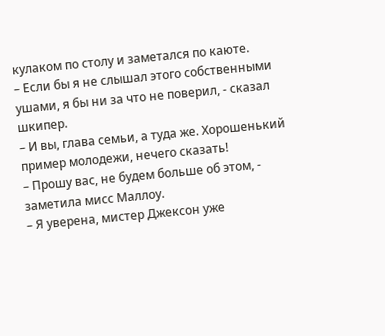кулаком по столу и заметался по каюте.
– Если бы я не слышал этого собственными ушами, я бы ни за что не поверил, - сказал шкипер.
– И вы, глава семьи, а туда же. Хорошенький пример молодежи, нечего сказать!
– Прошу вас, не будем больше об этом, - заметила мисс Маллоу.
– Я уверена, мистер Джексон уже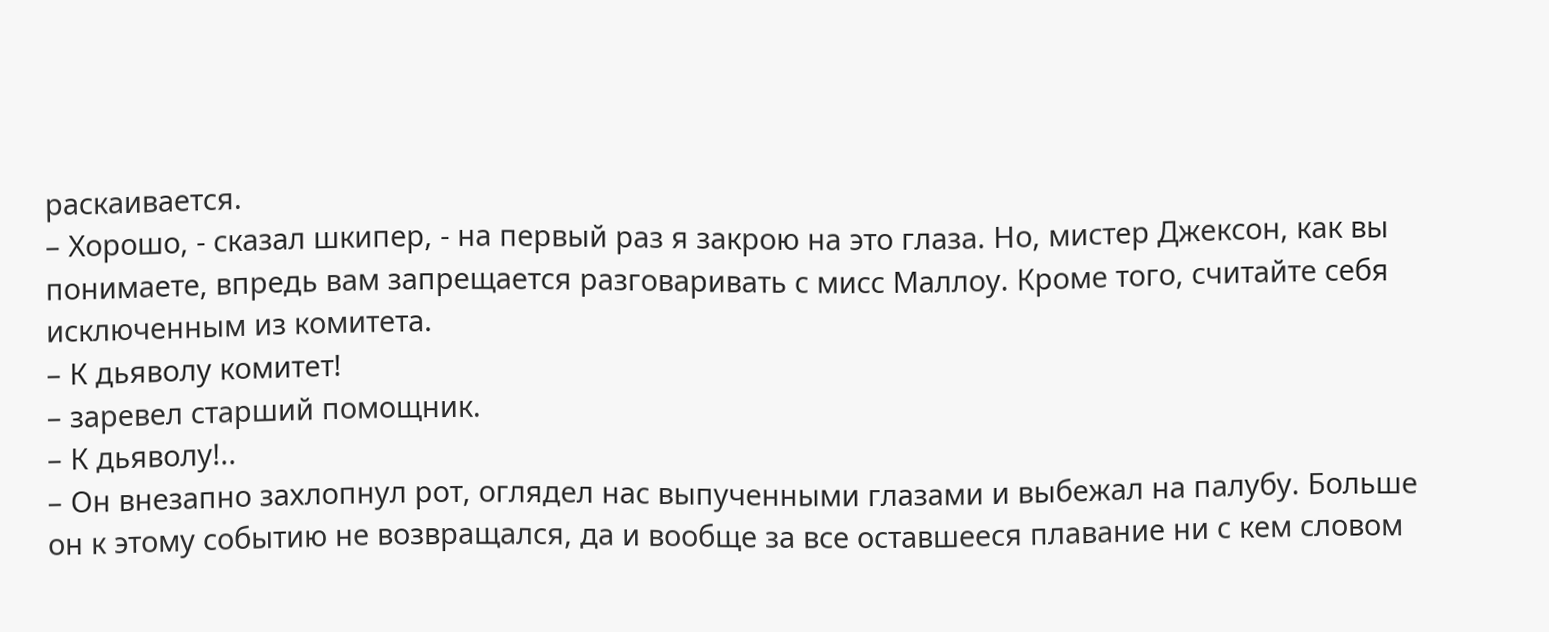раскаивается.
– Хорошо, - сказал шкипер, - на первый раз я закрою на это глаза. Но, мистер Джексон, как вы понимаете, впредь вам запрещается разговаривать с мисс Маллоу. Кроме того, считайте себя исключенным из комитета.
– К дьяволу комитет!
– заревел старший помощник.
– К дьяволу!..
– Он внезапно захлопнул рот, оглядел нас выпученными глазами и выбежал на палубу. Больше он к этому событию не возвращался, да и вообще за все оставшееся плавание ни с кем словом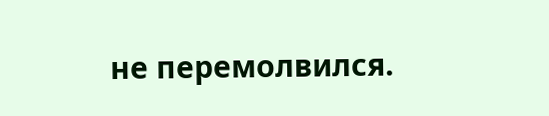не перемолвился.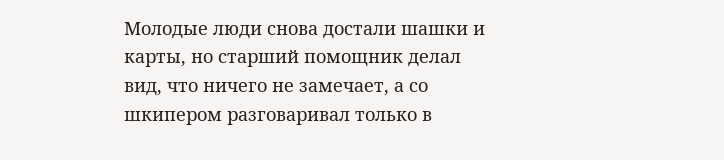Молодые люди снова достали шашки и карты, но старший помощник делал вид, что ничего не замечает, а со шкипером разговаривал только в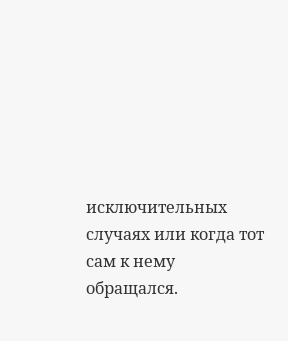исключительных случаях или когда тот сам к нему обращался.